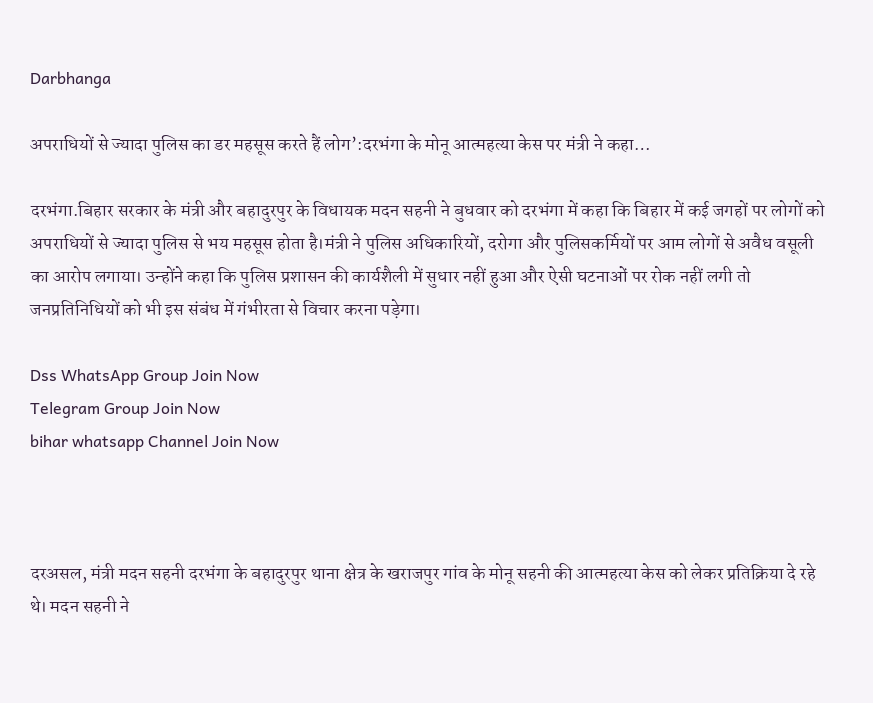Darbhanga

अपराधियों से ज्यादा पुलिस का डर महसूस करते हैं लोग’:दरभंगा के मोनू आत्महत्या केस पर मंत्री ने कहा…

दरभंगा.बिहार सरकार के मंत्री और बहादुरपुर के विधायक मदन सहनी ने बुधवार को दरभंगा में कहा कि बिहार में कई जगहों पर लोगों को अपराधियों से ज्यादा पुलिस से भय महसूस होता है।मंत्री ने पुलिस अधिकारियों, दरोगा और पुलिसकर्मियों पर आम लोगों से अवैध वसूली का आरोप लगाया। उन्होंने कहा कि पुलिस प्रशासन की कार्यशैली में सुधार नहीं हुआ और ऐसी घटनाओं पर रोक नहीं लगी तो जनप्रतिनिधियों को भी इस संबंध में गंभीरता से विचार करना पड़ेगा।

Dss WhatsApp Group Join Now
Telegram Group Join Now
bihar whatsapp Channel Join Now



दरअसल, मंत्री मदन सहनी दरभंगा के बहादुरपुर थाना क्षेत्र के खराजपुर गांव के मोनू सहनी की आत्महत्या केस को लेकर प्रतिक्रिया दे रहे थे। मदन सहनी ने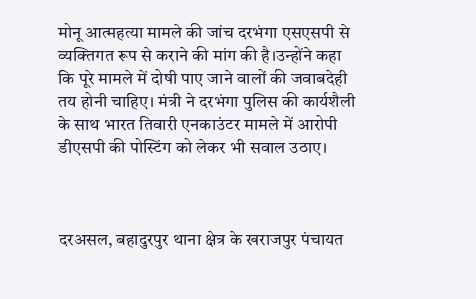मोनू आत्महत्या मामले की जांच दरभंगा एसएसपी से व्यक्तिगत रूप से कराने की मांग की है।उन्होंने कहा कि पूरे मामले में दोषी पाए जाने वालों की जवाबदेही तय होनी चाहिए। मंत्री ने दरभंगा पुलिस की कार्यशैली के साथ भारत तिवारी एनकाउंटर मामले में आरोपी डीएसपी की पोस्टिंग को लेकर भी सवाल उठाए।



दरअसल, बहादुरपुर थाना क्षेत्र के खराजपुर पंचायत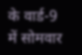के वार्ड-9 में सोमवार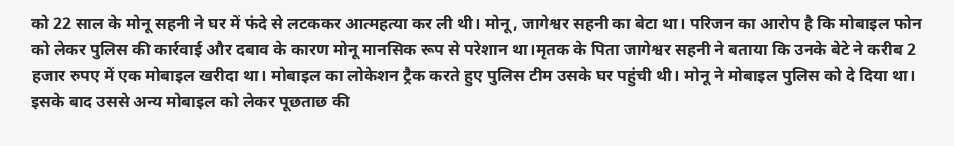को 22 साल के मोनू सहनी ने घर में फंदे से लटककर आत्महत्या कर ली थी। मोनू, जागेश्वर सहनी का बेटा था। परिजन का आरोप है कि मोबाइल फोन को लेकर पुलिस की कार्रवाई और दबाव के कारण मोनू मानसिक रूप से परेशान था।मृतक के पिता जागेश्वर सहनी ने बताया कि उनके बेटे ने करीब 2 हजार रुपए में एक मोबाइल खरीदा था। मोबाइल का लोकेशन ट्रैक करते हुए पुलिस टीम उसके घर पहुंची थी। मोनू ने मोबाइल पुलिस को दे दिया था। इसके बाद उससे अन्य मोबाइल को लेकर पूछताछ की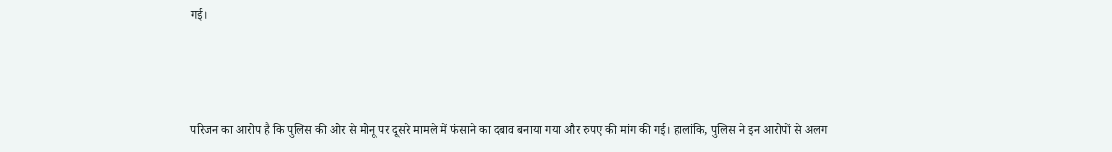गई।



परिजन का आरोप है कि पुलिस की ओर से मोनू पर दूसरे मामले में फंसाने का दबाव बनाया गया और रुपए की मांग की गई। हालांकि, पुलिस ने इन आरोपों से अलग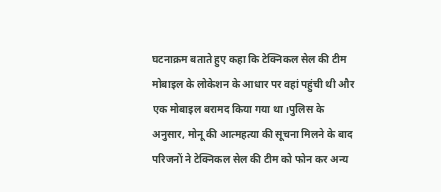घटनाक्रम बताते हुए कहा कि टेक्निकल सेल की टीम मोबाइल के लोकेशन के आधार पर वहां पहुंची थी और एक मोबाइल बरामद किया गया था।पुलिस के अनुसार, मोनू की आत्महत्या की सूचना मिलने के बाद परिजनों ने टेक्निकल सेल की टीम को फोन कर अन्य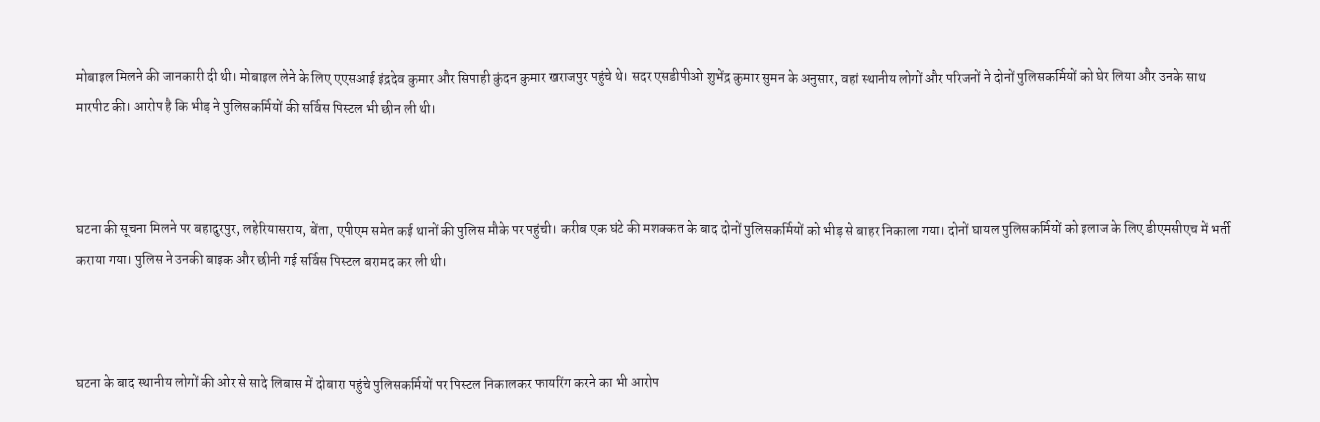मोबाइल मिलने की जानकारी दी थी। मोबाइल लेने के लिए एएसआई इंद्रदेव कुमार और सिपाही कुंदन कुमार खराजपुर पहुंचे थे। सदर एसडीपीओ शुभेंद्र कुमार सुमन के अनुसार, वहां स्थानीय लोगों और परिजनों ने दोनों पुलिसकर्मियों को घेर लिया और उनके साथ मारपीट की। आरोप है कि भीड़ ने पुलिसकर्मियों की सर्विस पिस्टल भी छीन ली थी।



घटना की सूचना मिलने पर बहादुरपुर, लहेरियासराय, बेंता, एपीएम समेत कई थानों की पुलिस मौके पर पहुंची। करीब एक घंटे की मशक्कत के बाद दोनों पुलिसकर्मियों को भीड़ से बाहर निकाला गया। दोनों घायल पुलिसकर्मियों को इलाज के लिए डीएमसीएच में भर्ती कराया गया। पुलिस ने उनकी बाइक और छीनी गई सर्विस पिस्टल बरामद कर ली थी।



घटना के बाद स्थानीय लोगों की ओर से सादे लिबास में दोबारा पहुंचे पुलिसकर्मियों पर पिस्टल निकालकर फायरिंग करने का भी आरोप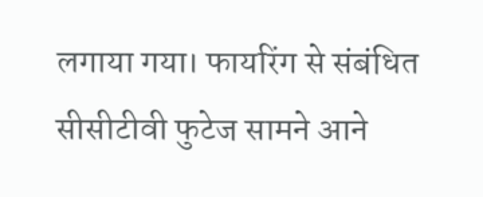लगाया गया। फायरिंग से संबंधित सीसीटीवी फुटेज सामने आने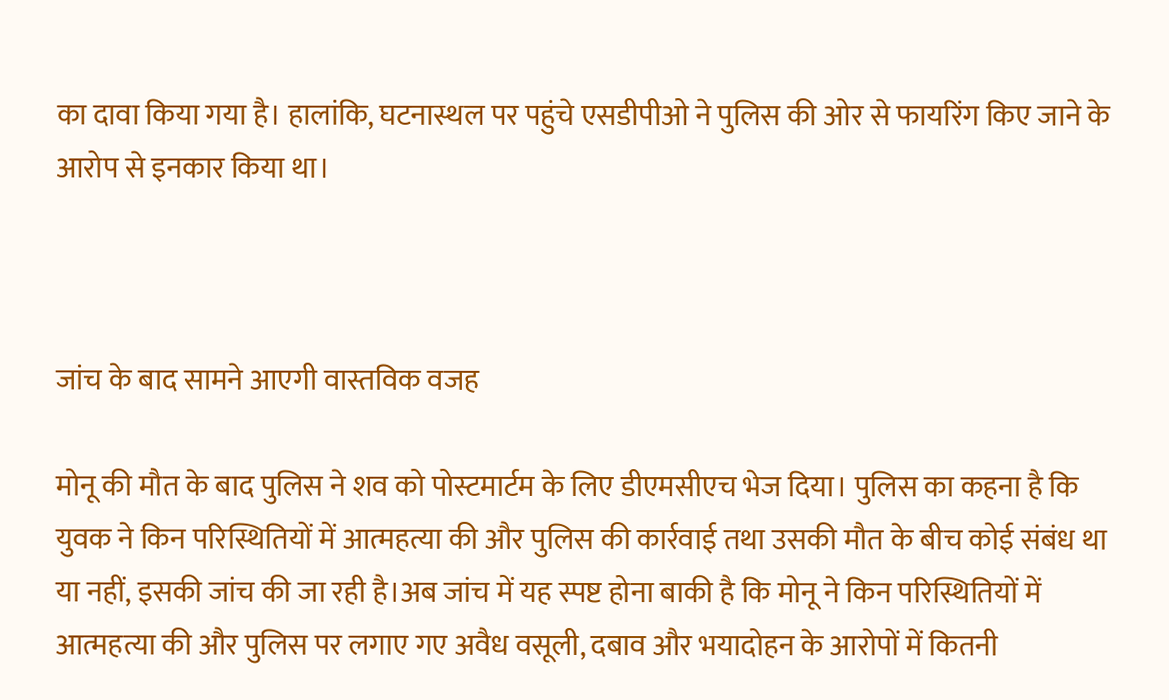का दावा किया गया है। हालांकि, घटनास्थल पर पहुंचे एसडीपीओ ने पुलिस की ओर से फायरिंग किए जाने के आरोप से इनकार किया था।



जांच के बाद सामने आएगी वास्तविक वजह

मोनू की मौत के बाद पुलिस ने शव को पोस्टमार्टम के लिए डीएमसीएच भेज दिया। पुलिस का कहना है कि युवक ने किन परिस्थितियों में आत्महत्या की और पुलिस की कार्रवाई तथा उसकी मौत के बीच कोई संबंध था या नहीं, इसकी जांच की जा रही है।अब जांच में यह स्पष्ट होना बाकी है कि मोनू ने किन परिस्थितियों में आत्महत्या की और पुलिस पर लगाए गए अवैध वसूली, दबाव और भयादोहन के आरोपों में कितनी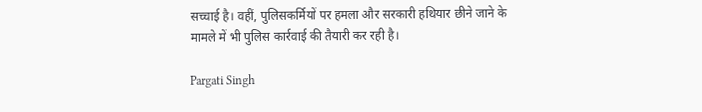सच्चाई है। वहीं, पुलिसकर्मियों पर हमला और सरकारी हथियार छीने जाने के मामले में भी पुलिस कार्रवाई की तैयारी कर रही है।

Pargati Singh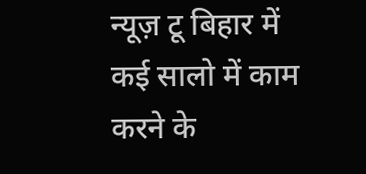न्यूज़ टू बिहार में कई सालो में काम करने के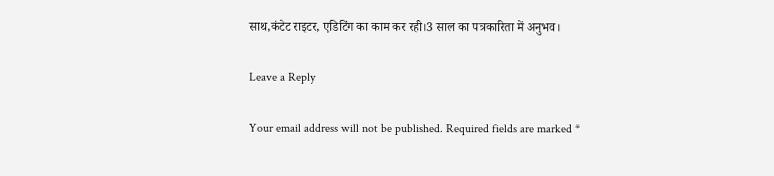साथ,कंटेट राइटर, एडिटिंग का काम कर रही।3 साल का पत्रकारिता में अनुभव।

Leave a Reply

Your email address will not be published. Required fields are marked *